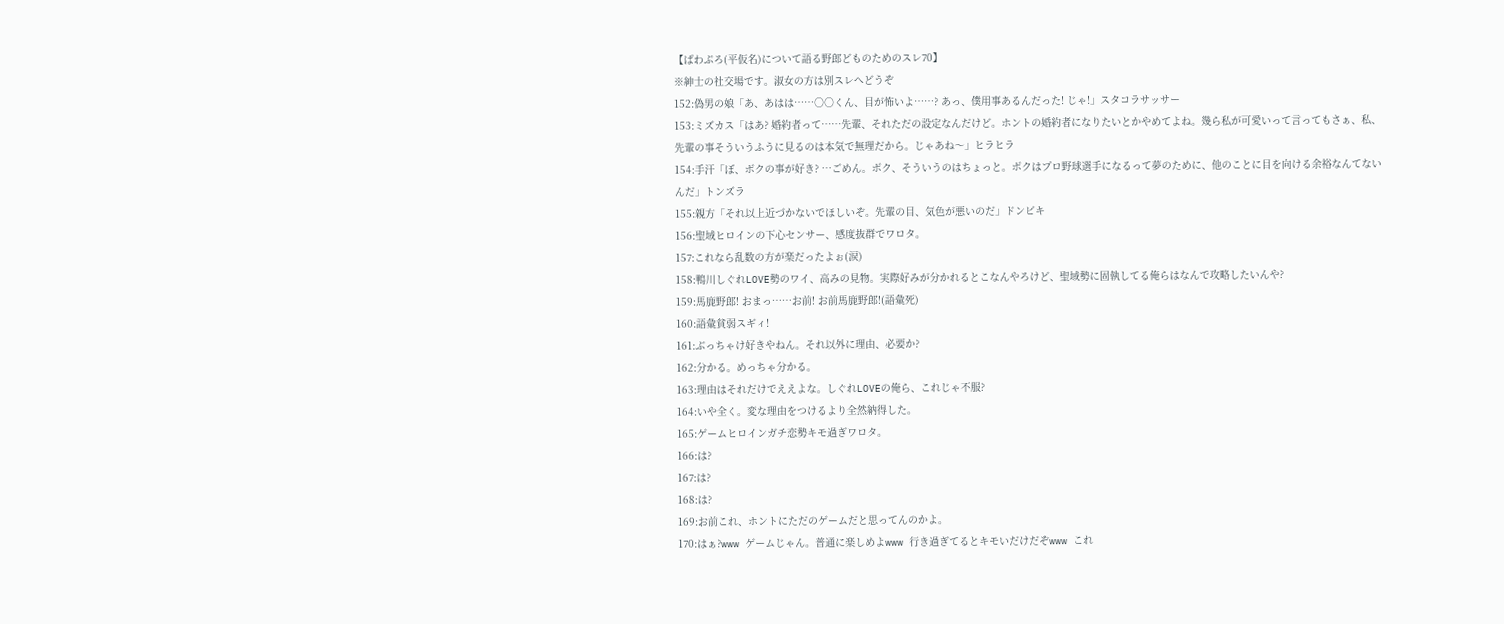【ぱわぷろ(平仮名)について語る野郎どものためのスレ70】
※紳士の社交場です。淑女の方は別スレへどうぞ
152:偽男の娘「あ、あはは……○○くん、目が怖いよ……? あっ、僕用事あるんだった! じゃ!」スタコラサッサー
153:ミズカス「はあ? 婚約者って……先輩、それただの設定なんだけど。ホントの婚約者になりたいとかやめてよね。幾ら私が可愛いって言ってもさぁ、私、先輩の事そういうふうに見るのは本気で無理だから。じゃあね〜」ヒラヒラ
154:手汗「ぼ、ボクの事が好き? …ごめん。ボク、そういうのはちょっと。ボクはプロ野球選手になるって夢のために、他のことに目を向ける余裕なんてないんだ」トンズラ
155:親方「それ以上近づかないでほしいぞ。先輩の目、気色が悪いのだ」ドンビキ
156:聖域ヒロインの下心センサー、感度抜群でワロタ。
157:これなら乱数の方が楽だったよぉ(涙)
158:鴨川しぐれLOVE勢のワイ、高みの見物。実際好みが分かれるとこなんやろけど、聖域勢に固執してる俺らはなんで攻略したいんや?
159:馬鹿野郎! おまっ……お前! お前馬鹿野郎!(語彙死)
160:語彙貧弱スギィ!
161:ぶっちゃけ好きやねん。それ以外に理由、必要か?
162:分かる。めっちゃ分かる。
163:理由はそれだけでええよな。しぐれLOVEの俺ら、これじゃ不服?
164:いや全く。変な理由をつけるより全然納得した。
165:ゲームヒロインガチ恋勢キモ過ぎワロタ。
166:は?
167:は?
168:は?
169:お前これ、ホントにただのゲームだと思ってんのかよ。
170:はぁ?www ゲームじゃん。普通に楽しめよwww 行き過ぎてるとキモいだけだぞwww これ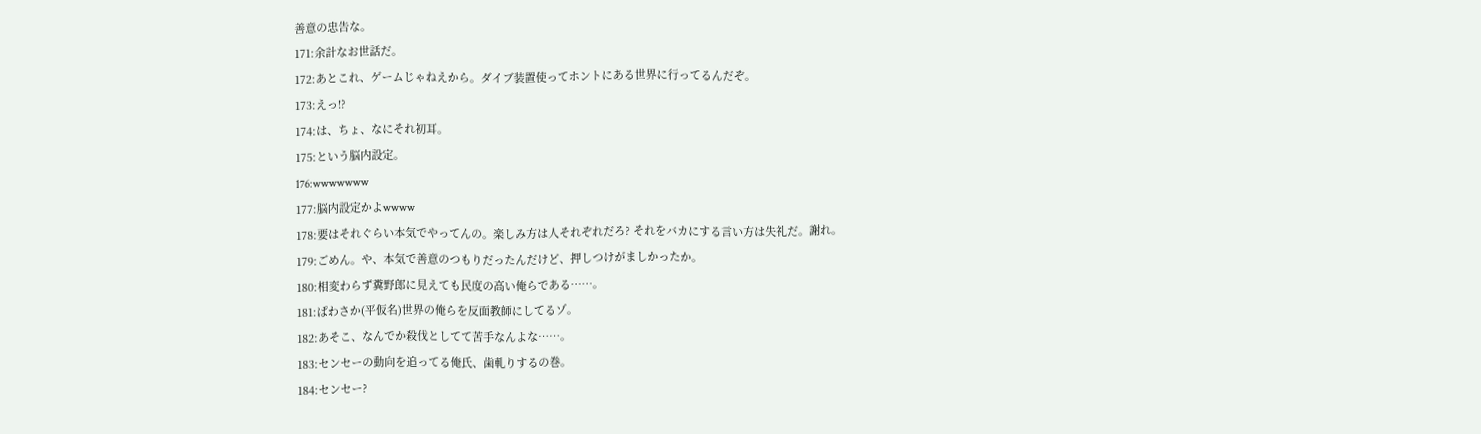善意の忠告な。
171:余計なお世話だ。
172:あとこれ、ゲームじゃねえから。ダイブ装置使ってホントにある世界に行ってるんだぞ。
173:えっ!?
174:は、ちょ、なにそれ初耳。
175:という脳内設定。
176:wwwwwww
177:脳内設定かよwwww
178:要はそれぐらい本気でやってんの。楽しみ方は人それぞれだろ? それをバカにする言い方は失礼だ。謝れ。
179:ごめん。や、本気で善意のつもりだったんだけど、押しつけがましかったか。
180:相変わらず糞野郎に見えても民度の高い俺らである……。
181:ぱわさか(平仮名)世界の俺らを反面教師にしてるゾ。
182:あそこ、なんでか殺伐としてて苦手なんよな……。
183:センセーの動向を追ってる俺氏、歯軋りするの巻。
184:センセー?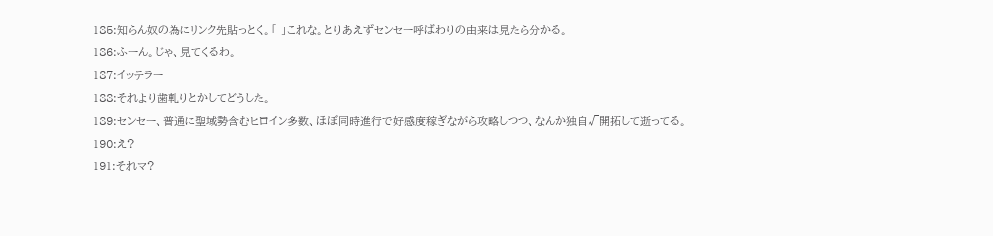185:知らん奴の為にリンク先貼っとく。「 」これな。とりあえずセンセー呼ばわりの由来は見たら分かる。
186:ふーん。じゃ、見てくるわ。
187:イッテラー
188:それより歯軋りとかしてどうした。
189:センセー、普通に聖域勢含むヒロイン多数、ほぼ同時進行で好感度稼ぎながら攻略しつつ、なんか独自√開拓して逝ってる。
190:え?
191:それマ?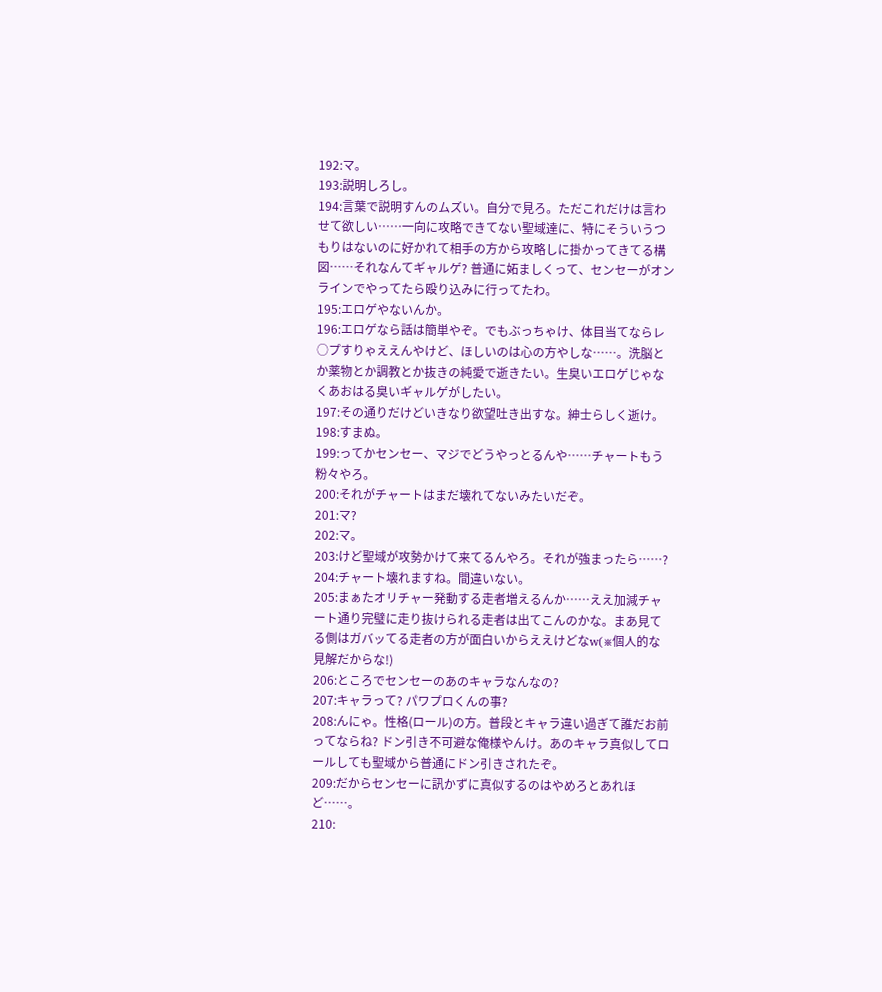192:マ。
193:説明しろし。
194:言葉で説明すんのムズい。自分で見ろ。ただこれだけは言わせて欲しい……一向に攻略できてない聖域達に、特にそういうつもりはないのに好かれて相手の方から攻略しに掛かってきてる構図……それなんてギャルゲ? 普通に妬ましくって、センセーがオンラインでやってたら殴り込みに行ってたわ。
195:エロゲやないんか。
196:エロゲなら話は簡単やぞ。でもぶっちゃけ、体目当てならレ○プすりゃええんやけど、ほしいのは心の方やしな……。洗脳とか薬物とか調教とか抜きの純愛で逝きたい。生臭いエロゲじゃなくあおはる臭いギャルゲがしたい。
197:その通りだけどいきなり欲望吐き出すな。紳士らしく逝け。
198:すまぬ。
199:ってかセンセー、マジでどうやっとるんや……チャートもう粉々やろ。
200:それがチャートはまだ壊れてないみたいだぞ。
201:マ?
202:マ。
203:けど聖域が攻勢かけて来てるんやろ。それが強まったら……?
204:チャート壊れますね。間違いない。
205:まぁたオリチャー発動する走者増えるんか……ええ加減チャート通り完璧に走り抜けられる走者は出てこんのかな。まあ見てる側はガバッてる走者の方が面白いからええけどなw(※個人的な見解だからな!)
206:ところでセンセーのあのキャラなんなの?
207:キャラって? パワプロくんの事?
208:んにゃ。性格(ロール)の方。普段とキャラ違い過ぎて誰だお前ってならね? ドン引き不可避な俺様やんけ。あのキャラ真似してロールしても聖域から普通にドン引きされたぞ。
209:だからセンセーに訊かずに真似するのはやめろとあれほど……。
210: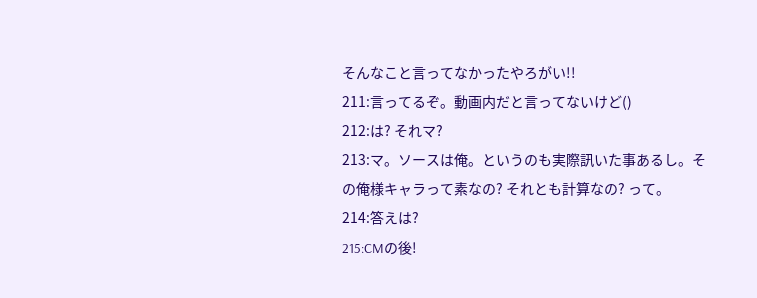そんなこと言ってなかったやろがい!!
211:言ってるぞ。動画内だと言ってないけど()
212:は? それマ?
213:マ。ソースは俺。というのも実際訊いた事あるし。その俺様キャラって素なの? それとも計算なの? って。
214:答えは?
215:CMの後!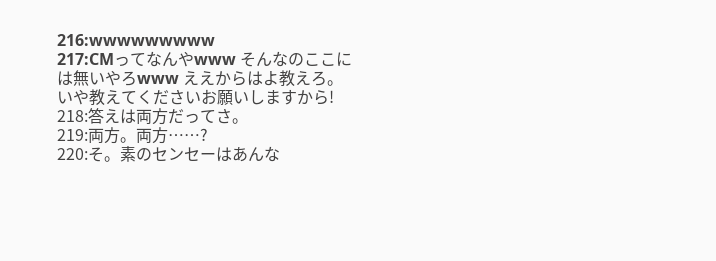216:wwwwwwwww
217:CMってなんやwww そんなのここには無いやろwww ええからはよ教えろ。いや教えてくださいお願いしますから!
218:答えは両方だってさ。
219:両方。両方……?
220:そ。素のセンセーはあんな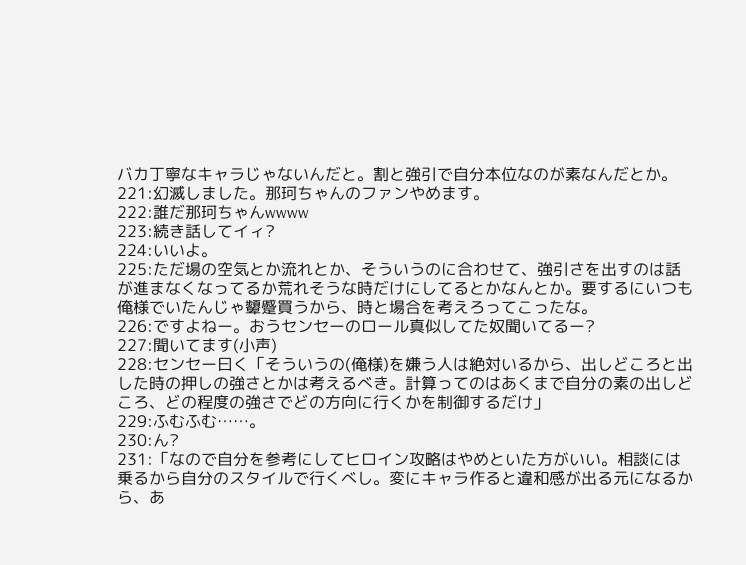バカ丁寧なキャラじゃないんだと。割と強引で自分本位なのが素なんだとか。
221:幻滅しました。那珂ちゃんのファンやめます。
222:誰だ那珂ちゃんwwww
223:続き話してイィ?
224:いいよ。
225:ただ場の空気とか流れとか、そういうのに合わせて、強引さを出すのは話が進まなくなってるか荒れそうな時だけにしてるとかなんとか。要するにいつも俺様でいたんじゃ顰蹙買うから、時と場合を考えろってこったな。
226:ですよねー。おうセンセーのロール真似してた奴聞いてるー?
227:聞いてます(小声)
228:センセー曰く「そういうの(俺様)を嫌う人は絶対いるから、出しどころと出した時の押しの強さとかは考えるべき。計算ってのはあくまで自分の素の出しどころ、どの程度の強さでどの方向に行くかを制御するだけ」
229:ふむふむ……。
230:ん?
231:「なので自分を参考にしてヒロイン攻略はやめといた方がいい。相談には乗るから自分のスタイルで行くべし。変にキャラ作ると違和感が出る元になるから、あ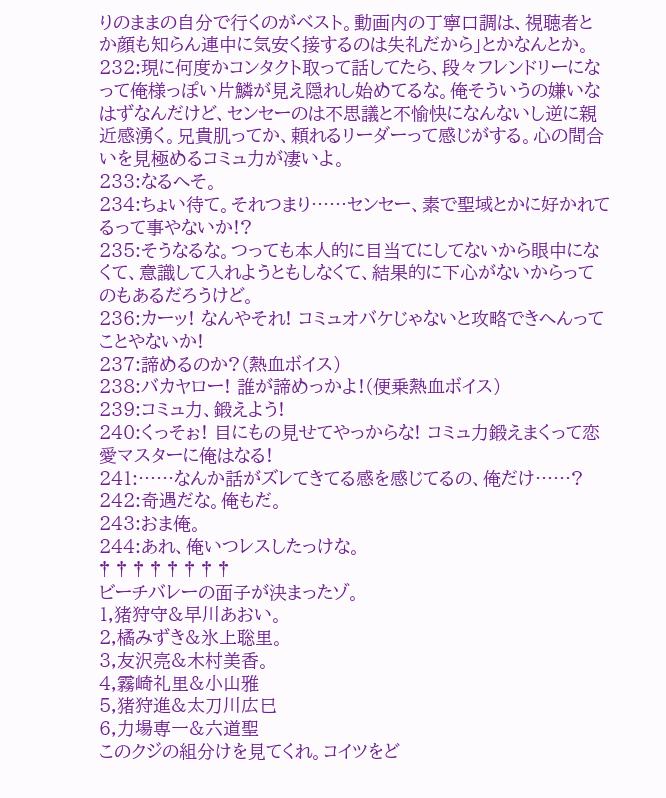りのままの自分で行くのがベスト。動画内の丁寧口調は、視聴者とか顔も知らん連中に気安く接するのは失礼だから」とかなんとか。
232:現に何度かコンタクト取って話してたら、段々フレンドリーになって俺様っぽい片鱗が見え隠れし始めてるな。俺そういうの嫌いなはずなんだけど、センセーのは不思議と不愉快になんないし逆に親近感湧く。兄貴肌ってか、頼れるリーダーって感じがする。心の間合いを見極めるコミュ力が凄いよ。
233:なるへそ。
234:ちょい待て。それつまり……センセー、素で聖域とかに好かれてるって事やないか!?
235:そうなるな。つっても本人的に目当てにしてないから眼中になくて、意識して入れようともしなくて、結果的に下心がないからってのもあるだろうけど。
236:カーッ! なんやそれ! コミュオバケじゃないと攻略できへんってことやないか!
237:諦めるのか?(熱血ボイス)
238:バカヤロー! 誰が諦めっかよ!(便乗熱血ボイス)
239:コミュ力、鍛えよう!
240:くっそぉ! 目にもの見せてやっからな! コミュ力鍛えまくって恋愛マスターに俺はなる!
241:……なんか話がズレてきてる感を感じてるの、俺だけ……?
242:奇遇だな。俺もだ。
243:おま俺。
244:あれ、俺いつレスしたっけな。
† † † † † † † †
ビーチバレーの面子が決まったゾ。
1,猪狩守&早川あおい。
2,橘みずき&氷上聡里。
3,友沢亮&木村美香。
4,霧崎礼里&小山雅
5,猪狩進&太刀川広巳
6,力場専一&六道聖
このクジの組分けを見てくれ。コイツをど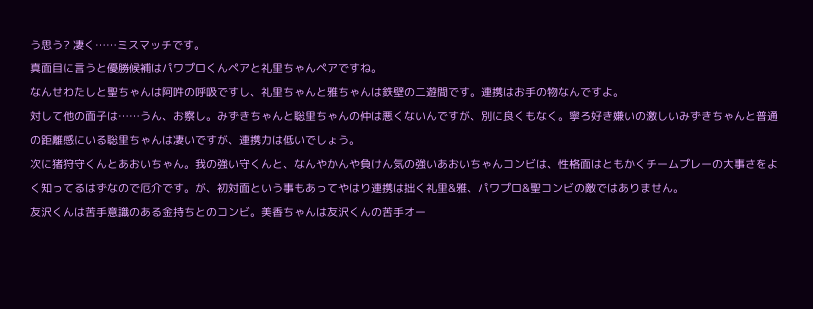う思う? 凄く……ミスマッチです。
真面目に言うと優勝候補はパワプロくんペアと礼里ちゃんペアですね。
なんせわたしと聖ちゃんは阿吽の呼吸ですし、礼里ちゃんと雅ちゃんは鉄壁の二遊間です。連携はお手の物なんですよ。
対して他の面子は……うん、お察し。みずきちゃんと聡里ちゃんの仲は悪くないんですが、別に良くもなく。寧ろ好き嫌いの激しいみずきちゃんと普通の距離感にいる聡里ちゃんは凄いですが、連携力は低いでしょう。
次に猪狩守くんとあおいちゃん。我の強い守くんと、なんやかんや負けん気の強いあおいちゃんコンビは、性格面はともかくチームプレーの大事さをよく知ってるはずなので厄介です。が、初対面という事もあってやはり連携は拙く礼里&雅、パワプロ&聖コンビの敵ではありません。
友沢くんは苦手意識のある金持ちとのコンビ。美香ちゃんは友沢くんの苦手オー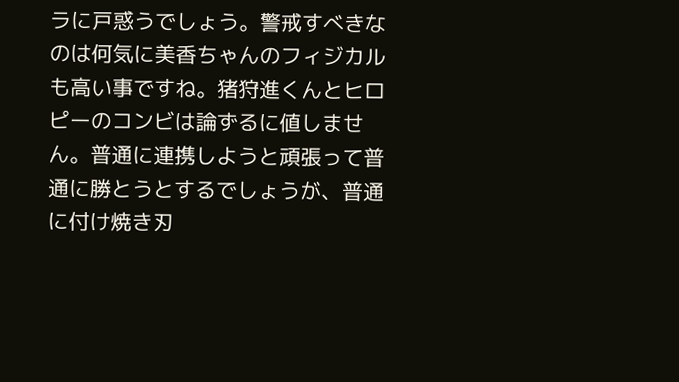ラに戸惑うでしょう。警戒すべきなのは何気に美香ちゃんのフィジカルも高い事ですね。猪狩進くんとヒロピーのコンビは論ずるに値しません。普通に連携しようと頑張って普通に勝とうとするでしょうが、普通に付け焼き刃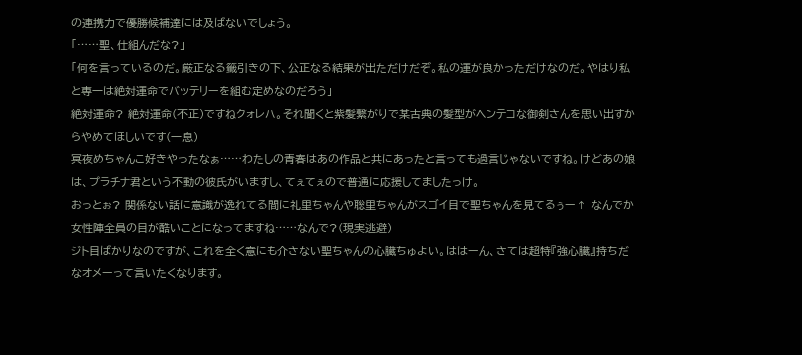の連携力で優勝候補達には及ばないでしょう。
「……聖、仕組んだな?」
「何を言っているのだ。厳正なる籤引きの下、公正なる結果が出ただけだぞ。私の運が良かっただけなのだ。やはり私と専一は絶対運命でバッテリーを組む定めなのだろう」
絶対運命? 絶対運命(不正)ですねクォレハ。それ聞くと紫髪繋がりで某古典の髪型がヘンテコな御剣さんを思い出すからやめてほしいです(一息)
冥夜めちゃんこ好きやったなぁ……わたしの青春はあの作品と共にあったと言っても過言じゃないですね。けどあの娘は、プラチナ君という不動の彼氏がいますし、てぇてぇので普通に応援してましたっけ。
おっとぉ? 関係ない話に意識が逸れてる間に礼里ちゃんや聡里ちゃんがスゴイ目で聖ちゃんを見てるぅー↑ なんでか女性陣全員の目が酷いことになってますね……なんで?(現実逃避)
ジト目ばかりなのですが、これを全く意にも介さない聖ちゃんの心臓ちゅよい。ははーん、さては超特『強心臓』持ちだなオメーって言いたくなります。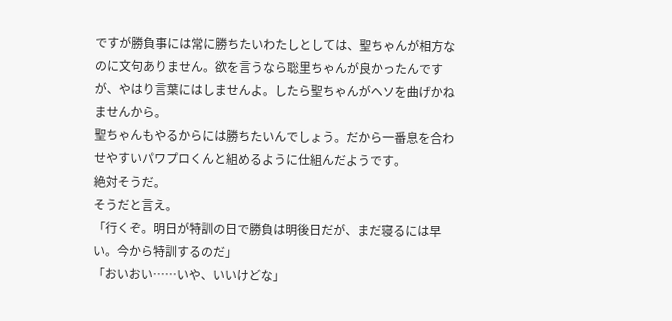ですが勝負事には常に勝ちたいわたしとしては、聖ちゃんが相方なのに文句ありません。欲を言うなら聡里ちゃんが良かったんですが、やはり言葉にはしませんよ。したら聖ちゃんがヘソを曲げかねませんから。
聖ちゃんもやるからには勝ちたいんでしょう。だから一番息を合わせやすいパワプロくんと組めるように仕組んだようです。
絶対そうだ。
そうだと言え。
「行くぞ。明日が特訓の日で勝負は明後日だが、まだ寝るには早い。今から特訓するのだ」
「おいおい……いや、いいけどな」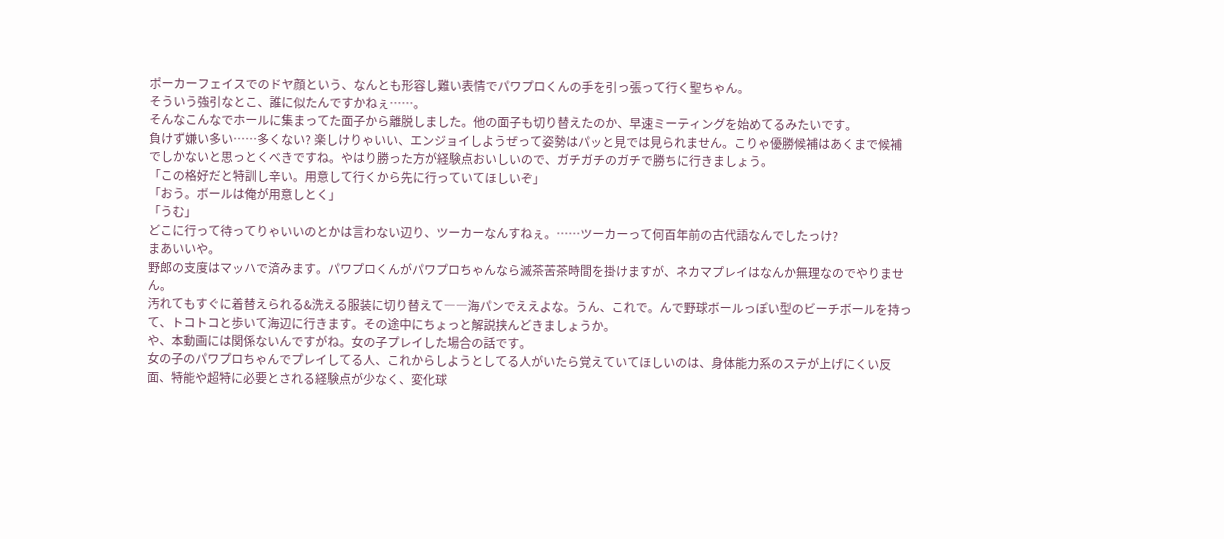ポーカーフェイスでのドヤ顔という、なんとも形容し難い表情でパワプロくんの手を引っ張って行く聖ちゃん。
そういう強引なとこ、誰に似たんですかねぇ……。
そんなこんなでホールに集まってた面子から離脱しました。他の面子も切り替えたのか、早速ミーティングを始めてるみたいです。
負けず嫌い多い……多くない? 楽しけりゃいい、エンジョイしようぜって姿勢はパッと見では見られません。こりゃ優勝候補はあくまで候補でしかないと思っとくべきですね。やはり勝った方が経験点おいしいので、ガチガチのガチで勝ちに行きましょう。
「この格好だと特訓し辛い。用意して行くから先に行っていてほしいぞ」
「おう。ボールは俺が用意しとく」
「うむ」
どこに行って待ってりゃいいのとかは言わない辺り、ツーカーなんすねぇ。……ツーカーって何百年前の古代語なんでしたっけ?
まあいいや。
野郎の支度はマッハで済みます。パワプロくんがパワプロちゃんなら滅茶苦茶時間を掛けますが、ネカマプレイはなんか無理なのでやりません。
汚れてもすぐに着替えられる&洗える服装に切り替えて――海パンでええよな。うん、これで。んで野球ボールっぽい型のビーチボールを持って、トコトコと歩いて海辺に行きます。その途中にちょっと解説挟んどきましょうか。
や、本動画には関係ないんですがね。女の子プレイした場合の話です。
女の子のパワプロちゃんでプレイしてる人、これからしようとしてる人がいたら覚えていてほしいのは、身体能力系のステが上げにくい反面、特能や超特に必要とされる経験点が少なく、変化球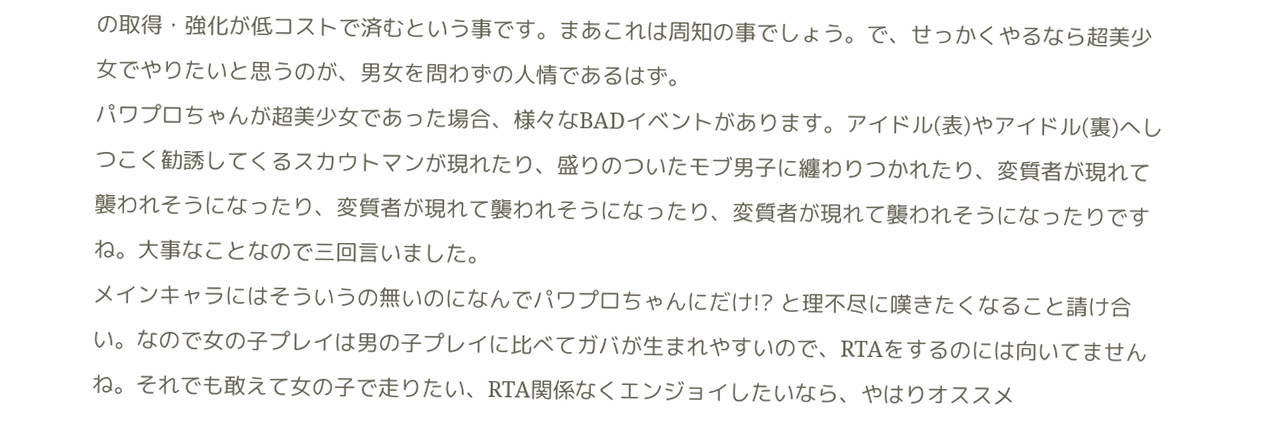の取得・強化が低コストで済むという事です。まあこれは周知の事でしょう。で、せっかくやるなら超美少女でやりたいと思うのが、男女を問わずの人情であるはず。
パワプロちゃんが超美少女であった場合、様々なBADイベントがあります。アイドル(表)やアイドル(裏)へしつこく勧誘してくるスカウトマンが現れたり、盛りのついたモブ男子に纏わりつかれたり、変質者が現れて襲われそうになったり、変質者が現れて襲われそうになったり、変質者が現れて襲われそうになったりですね。大事なことなので三回言いました。
メインキャラにはそういうの無いのになんでパワプロちゃんにだけ!? と理不尽に嘆きたくなること請け合い。なので女の子プレイは男の子プレイに比べてガバが生まれやすいので、RTAをするのには向いてませんね。それでも敢えて女の子で走りたい、RTA関係なくエンジョイしたいなら、やはりオススメ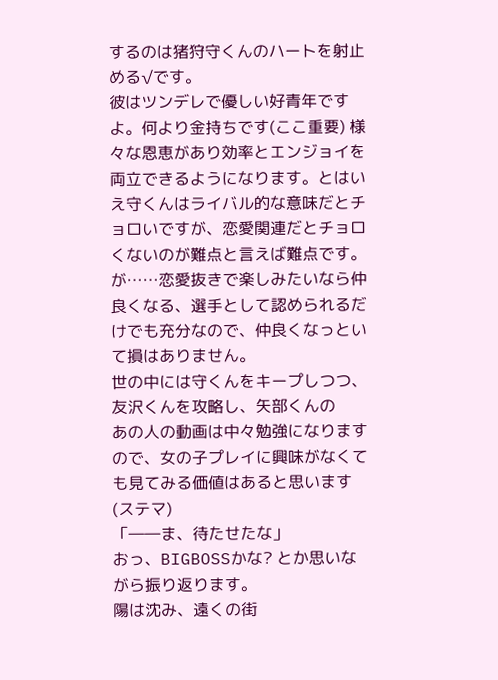するのは猪狩守くんのハートを射止める√です。
彼はツンデレで優しい好青年ですよ。何より金持ちです(ここ重要) 様々な恩恵があり効率とエンジョイを両立できるようになります。とはいえ守くんはライバル的な意味だとチョロいですが、恋愛関連だとチョロくないのが難点と言えば難点です。が……恋愛抜きで楽しみたいなら仲良くなる、選手として認められるだけでも充分なので、仲良くなっといて損はありません。
世の中には守くんをキープしつつ、友沢くんを攻略し、矢部くんの
あの人の動画は中々勉強になりますので、女の子プレイに興味がなくても見てみる価値はあると思います(ステマ)
「――ま、待たせたな」
おっ、BIGBOSSかな? とか思いながら振り返ります。
陽は沈み、遠くの街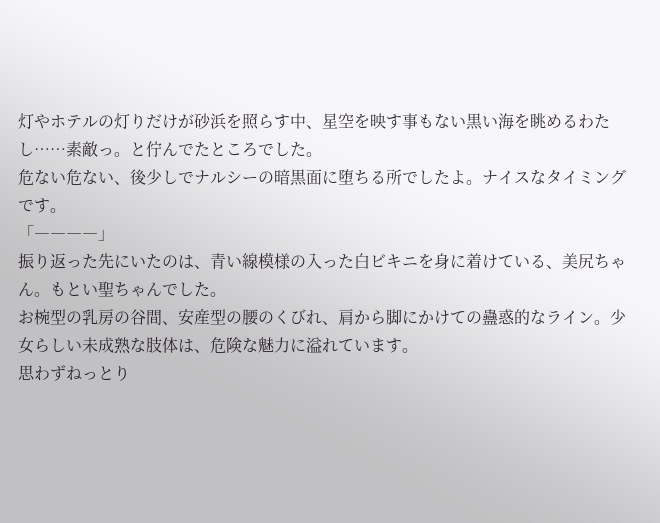灯やホテルの灯りだけが砂浜を照らす中、星空を映す事もない黒い海を眺めるわたし……素敵っ。と佇んでたところでした。
危ない危ない、後少しでナルシーの暗黒面に堕ちる所でしたよ。ナイスなタイミングです。
「――――」
振り返った先にいたのは、青い線模様の入った白ビキニを身に着けている、美尻ちゃん。もとい聖ちゃんでした。
お椀型の乳房の谷間、安産型の腰のくびれ、肩から脚にかけての蠱惑的なライン。少女らしい未成熟な肢体は、危険な魅力に溢れています。
思わずねっとり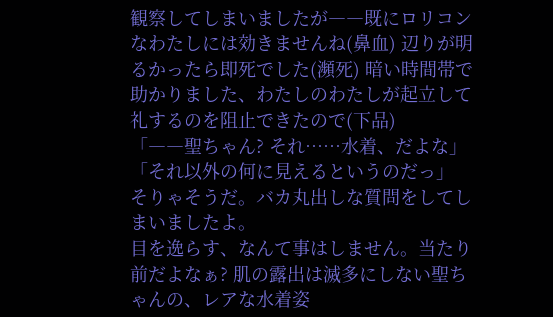観察してしまいましたが――既にロリコンなわたしには効きませんね(鼻血) 辺りが明るかったら即死でした(瀕死) 暗い時間帯で助かりました、わたしのわたしが起立して礼するのを阻止できたので(下品)
「――聖ちゃん? それ……水着、だよな」
「それ以外の何に見えるというのだっ」
そりゃそうだ。バカ丸出しな質問をしてしまいましたよ。
目を逸らす、なんて事はしません。当たり前だよなぁ? 肌の露出は滅多にしない聖ちゃんの、レアな水着姿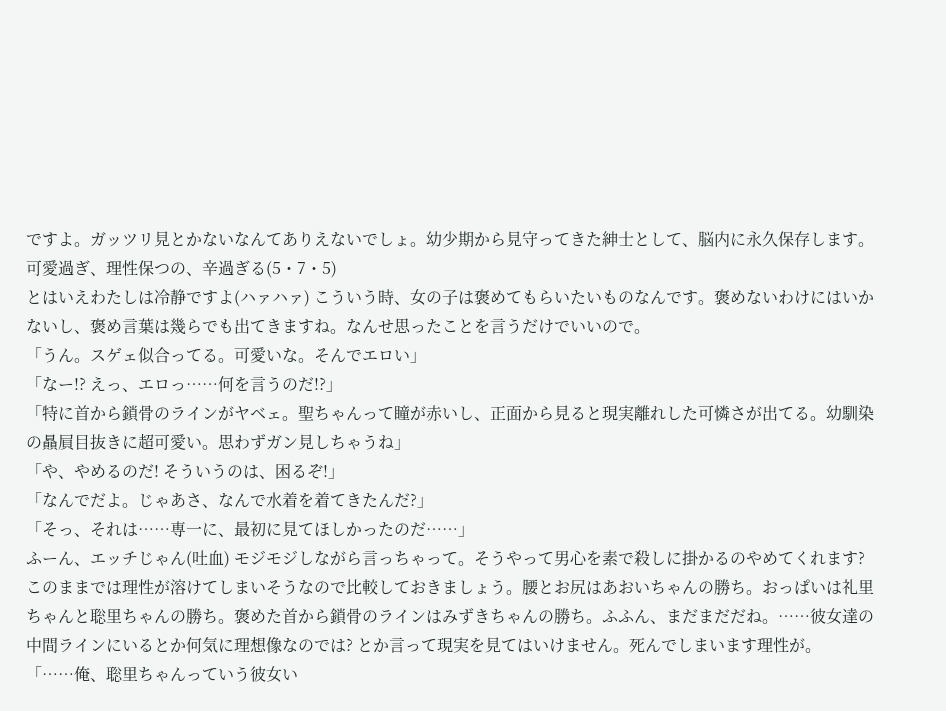ですよ。ガッツリ見とかないなんてありえないでしょ。幼少期から見守ってきた紳士として、脳内に永久保存します。
可愛過ぎ、理性保つの、辛過ぎる(5・7・5)
とはいえわたしは冷静ですよ(ハァハァ) こういう時、女の子は褒めてもらいたいものなんです。褒めないわけにはいかないし、褒め言葉は幾らでも出てきますね。なんせ思ったことを言うだけでいいので。
「うん。スゲェ似合ってる。可愛いな。そんでエロい」
「なー!? えっ、エロっ……何を言うのだ!?」
「特に首から鎖骨のラインがヤベェ。聖ちゃんって瞳が赤いし、正面から見ると現実離れした可憐さが出てる。幼馴染の贔屓目抜きに超可愛い。思わずガン見しちゃうね」
「や、やめるのだ! そういうのは、困るぞ!」
「なんでだよ。じゃあさ、なんで水着を着てきたんだ?」
「そっ、それは……専一に、最初に見てほしかったのだ……」
ふーん、エッチじゃん(吐血) モジモジしながら言っちゃって。そうやって男心を素で殺しに掛かるのやめてくれます?
このままでは理性が溶けてしまいそうなので比較しておきましょう。腰とお尻はあおいちゃんの勝ち。おっぱいは礼里ちゃんと聡里ちゃんの勝ち。褒めた首から鎖骨のラインはみずきちゃんの勝ち。ふふん、まだまだだね。……彼女達の中間ラインにいるとか何気に理想像なのでは? とか言って現実を見てはいけません。死んでしまいます理性が。
「……俺、聡里ちゃんっていう彼女い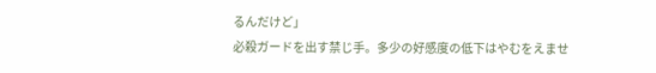るんだけど」
必殺ガードを出す禁じ手。多少の好感度の低下はやむをえませ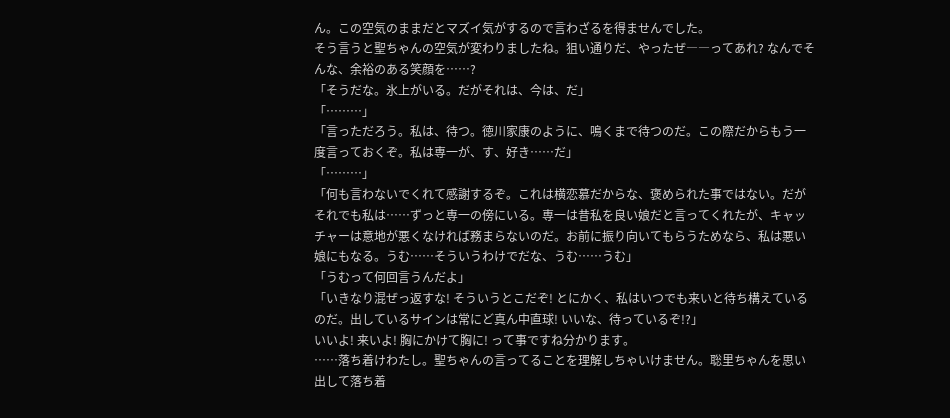ん。この空気のままだとマズイ気がするので言わざるを得ませんでした。
そう言うと聖ちゃんの空気が変わりましたね。狙い通りだ、やったぜ――ってあれ? なんでそんな、余裕のある笑顔を……?
「そうだな。氷上がいる。だがそれは、今は、だ」
「………」
「言っただろう。私は、待つ。徳川家康のように、鳴くまで待つのだ。この際だからもう一度言っておくぞ。私は専一が、す、好き……だ」
「………」
「何も言わないでくれて感謝するぞ。これは横恋慕だからな、褒められた事ではない。だがそれでも私は……ずっと専一の傍にいる。専一は昔私を良い娘だと言ってくれたが、キャッチャーは意地が悪くなければ務まらないのだ。お前に振り向いてもらうためなら、私は悪い娘にもなる。うむ……そういうわけでだな、うむ……うむ」
「うむって何回言うんだよ」
「いきなり混ぜっ返すな! そういうとこだぞ! とにかく、私はいつでも来いと待ち構えているのだ。出しているサインは常にど真ん中直球! いいな、待っているぞ!?」
いいよ! 来いよ! 胸にかけて胸に! って事ですね分かります。
……落ち着けわたし。聖ちゃんの言ってることを理解しちゃいけません。聡里ちゃんを思い出して落ち着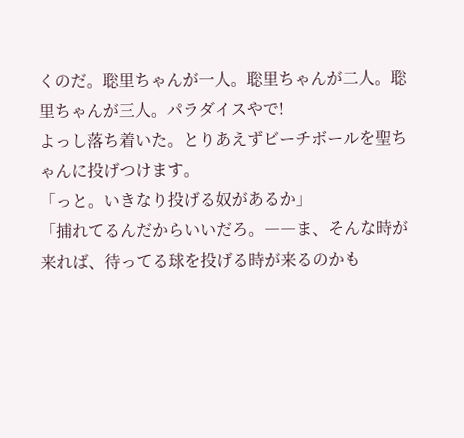くのだ。聡里ちゃんが一人。聡里ちゃんが二人。聡里ちゃんが三人。パラダイスやで!
よっし落ち着いた。とりあえずビーチボールを聖ちゃんに投げつけます。
「っと。いきなり投げる奴があるか」
「捕れてるんだからいいだろ。――ま、そんな時が来れば、待ってる球を投げる時が来るのかも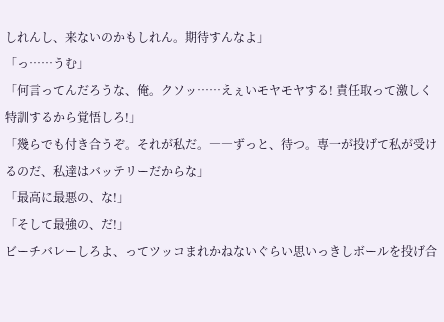しれんし、来ないのかもしれん。期待すんなよ」
「っ……うむ」
「何言ってんだろうな、俺。クソッ……えぇいモヤモヤする! 責任取って激しく特訓するから覚悟しろ!」
「幾らでも付き合うぞ。それが私だ。――ずっと、待つ。専一が投げて私が受けるのだ、私達はバッテリーだからな」
「最高に最悪の、な!」
「そして最強の、だ!」
ビーチバレーしろよ、ってツッコまれかねないぐらい思いっきしボールを投げ合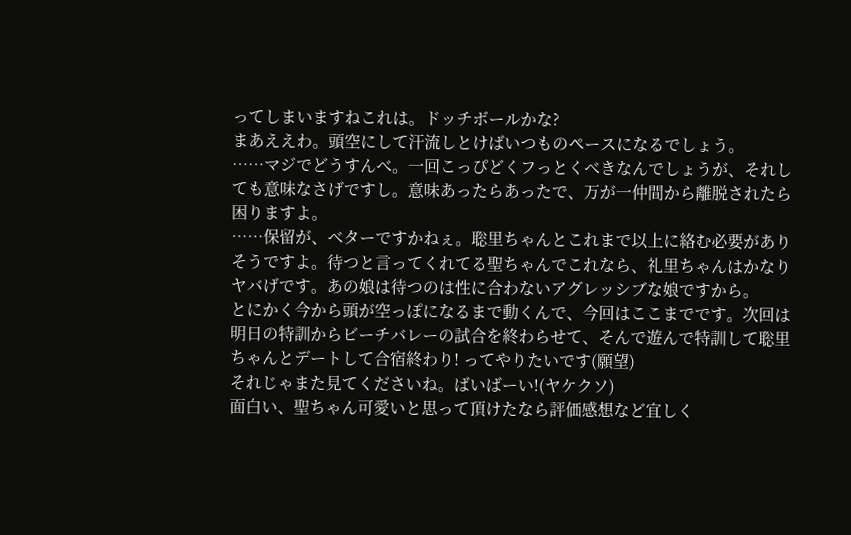ってしまいますねこれは。ドッチボールかな?
まあええわ。頭空にして汗流しとけばいつものペースになるでしょう。
……マジでどうすんべ。一回こっぴどくフっとくべきなんでしょうが、それしても意味なさげですし。意味あったらあったで、万が一仲間から離脱されたら困りますよ。
……保留が、ベターですかねぇ。聡里ちゃんとこれまで以上に絡む必要がありそうですよ。待つと言ってくれてる聖ちゃんでこれなら、礼里ちゃんはかなりヤバげです。あの娘は待つのは性に合わないアグレッシブな娘ですから。
とにかく今から頭が空っぽになるまで動くんで、今回はここまでです。次回は明日の特訓からビーチバレーの試合を終わらせて、そんで遊んで特訓して聡里ちゃんとデートして合宿終わり! ってやりたいです(願望)
それじゃまた見てくださいね。ばいばーい!(ヤケクソ)
面白い、聖ちゃん可愛いと思って頂けたなら評価感想など宜しく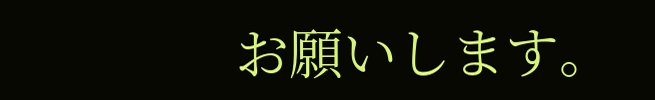お願いします。